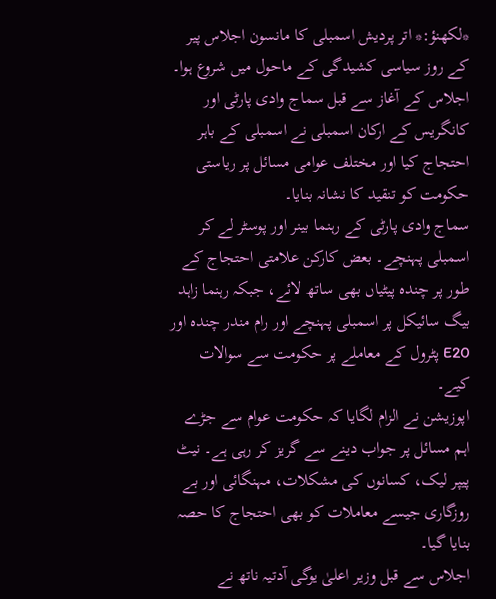*لکھنؤ:* اتر پردیش اسمبلی کا مانسون اجلاس پیر کے روز سیاسی کشیدگی کے ماحول میں شروع ہوا۔ اجلاس کے آغاز سے قبل سماج وادی پارٹی اور کانگریس کے ارکان اسمبلی نے اسمبلی کے باہر احتجاج کیا اور مختلف عوامی مسائل پر ریاستی حکومت کو تنقید کا نشانہ بنایا۔
سماج وادی پارٹی کے رہنما بینر اور پوسٹر لے کر اسمبلی پہنچے۔ بعض کارکن علامتی احتجاج کے طور پر چندہ پیٹیاں بھی ساتھ لائے، جبکہ رہنما زاہد بیگ سائیکل پر اسمبلی پہنچے اور رام مندر چندہ اور E20 پٹرول کے معاملے پر حکومت سے سوالات کیے۔
اپوزیشن نے الزام لگایا کہ حکومت عوام سے جڑے اہم مسائل پر جواب دینے سے گریز کر رہی ہے۔ نیٹ پیپر لیک، کسانوں کی مشکلات، مہنگائی اور بے روزگاری جیسے معاملات کو بھی احتجاج کا حصہ بنایا گیا۔
اجلاس سے قبل وزیر اعلیٰ یوگی آدتیہ ناتھ نے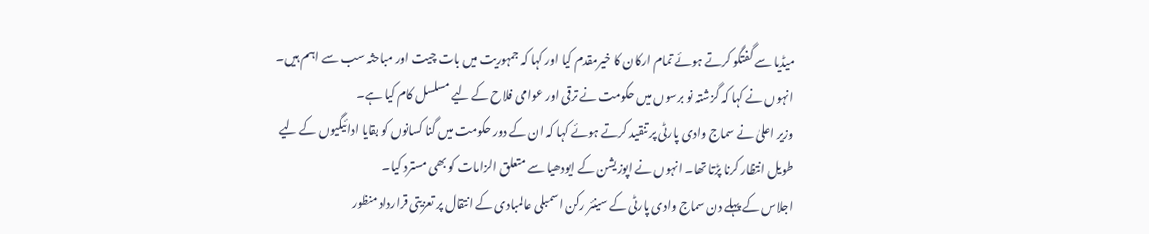میڈیا سے گفتگو کرتے ہوئے تمام ارکان کا خیرمقدم کیا اور کہا کہ جمہوریت میں بات چیت اور مباحثہ سب سے اہم ہیں۔ انہوں نے کہا کہ گزشتہ نو برسوں میں حکومت نے ترقی اور عوامی فلاح کے لیے مسلسل کام کیا ہے۔
وزیر اعلیٰ نے سماج وادی پارٹی پر تنقید کرتے ہوئے کہا کہ ان کے دور حکومت میں گنا کسانوں کو بقایا ادائیگیوں کے لیے طویل انتظار کرنا پڑتا تھا۔ انہوں نے اپوزیشن کے ایودھیا سے متعلق الزامات کو بھی مسترد کیا۔
اجلاس کے پہلے دن سماج وادی پارٹی کے سینئر رکن اسمبلی عالمبادی کے انتقال پر تعزیتی قرارداد منظور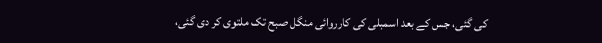کی گئی، جس کے بعد اسمبلی کی کارروائی منگل صبح تک ملتوی کر دی گئی،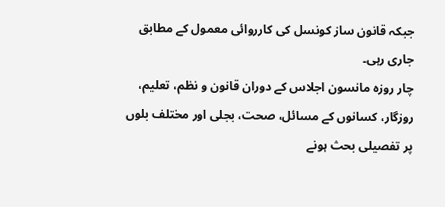جبکہ قانون ساز کونسل کی کارروائی معمول کے مطابق جاری رہی۔
چار روزہ مانسون اجلاس کے دوران قانون و نظم، تعلیم، روزگار، کسانوں کے مسائل، صحت، بجلی اور مختلف بلوں پر تفصیلی بحث ہونے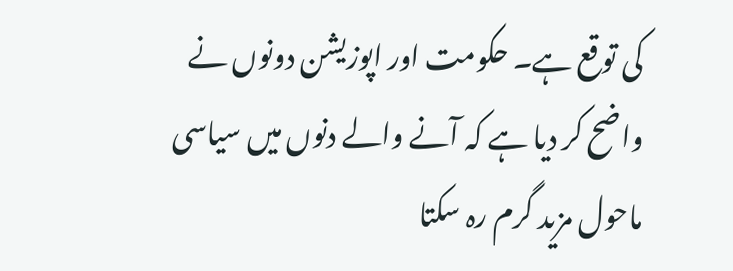کی توقع ہے۔ حکومت اور اپوزیشن دونوں نے واضح کر دیا ہے کہ آنے والے دنوں میں سیاسی ماحول مزید گرم رہ سکتا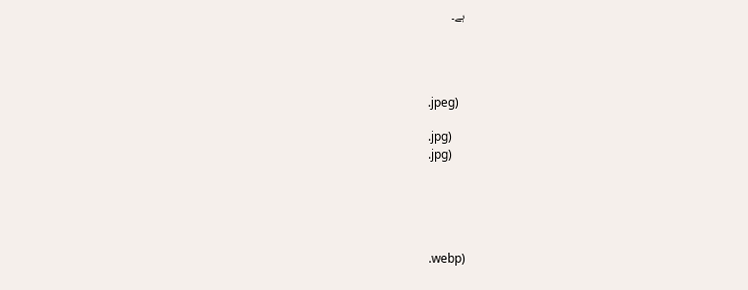ہے۔




.jpeg)

.jpg)
.jpg)





.webp)